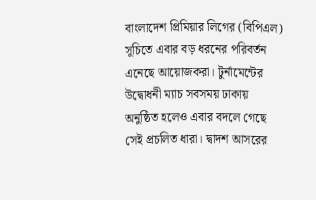বাংলাদেশ প্রিমিয়ার লিগের (বিপিএল) সূচিতে এবার বড় ধরনের পরিবর্তন এনেছে আয়োজকরা। টুর্নামেন্টের উদ্বোধনী ম্যাচ সবসময় ঢাকায় অনুষ্ঠিত হলেও এবার বদলে গেছে সেই প্রচলিত ধারা। দ্বাদশ আসরের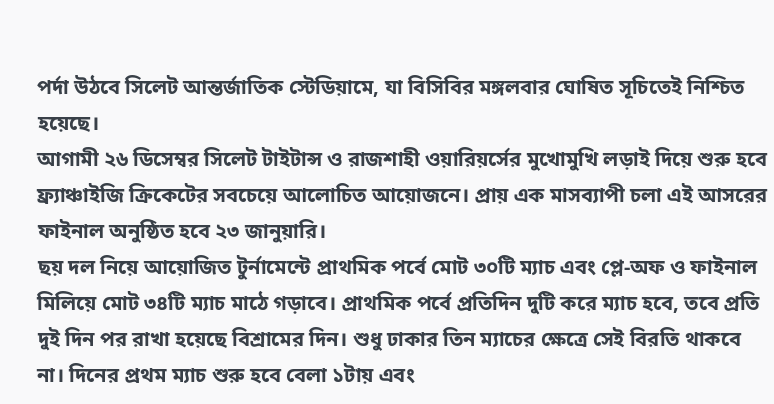পর্দা উঠবে সিলেট আন্তর্জাতিক স্টেডিয়ামে, যা বিসিবির মঙ্গলবার ঘোষিত সূচিতেই নিশ্চিত হয়েছে।
আগামী ২৬ ডিসেম্বর সিলেট টাইটান্স ও রাজশাহী ওয়ারিয়র্সের মুখোমুখি লড়াই দিয়ে শুরু হবে ফ্র্যাঞ্চাইজি ক্রিকেটের সবচেয়ে আলোচিত আয়োজনে। প্রায় এক মাসব্যাপী চলা এই আসরের ফাইনাল অনুষ্ঠিত হবে ২৩ জানুয়ারি।
ছয় দল নিয়ে আয়োজিত টুর্নামেন্টে প্রাথমিক পর্বে মোট ৩০টি ম্যাচ এবং প্লে-অফ ও ফাইনাল মিলিয়ে মোট ৩৪টি ম্যাচ মাঠে গড়াবে। প্রাথমিক পর্বে প্রতিদিন দুটি করে ম্যাচ হবে, তবে প্রতি দুই দিন পর রাখা হয়েছে বিশ্রামের দিন। শুধু ঢাকার তিন ম্যাচের ক্ষেত্রে সেই বিরতি থাকবে না। দিনের প্রথম ম্যাচ শুরু হবে বেলা ১টায় এবং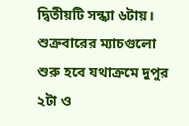দ্বিতীয়টি সন্ধ্যা ৬টায়। শুক্রবারের ম্যাচগুলো শুরু হবে যথাক্রমে দুপুর ২টা ও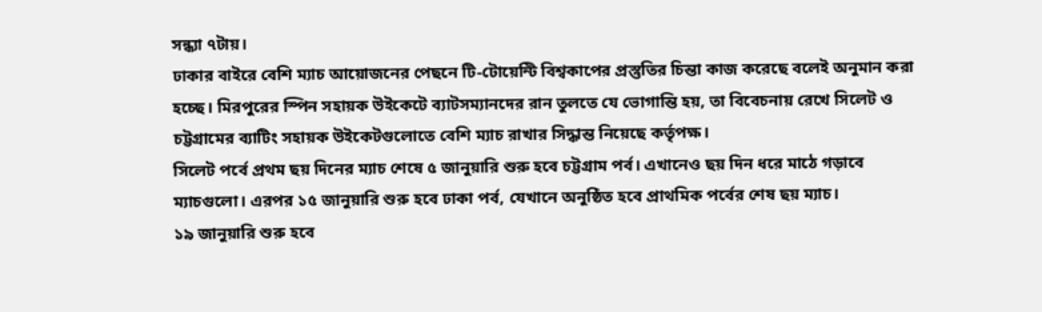সন্ধ্যা ৭টায়।
ঢাকার বাইরে বেশি ম্যাচ আয়োজনের পেছনে টি-টোয়েন্টি বিশ্বকাপের প্রস্তুতির চিন্তা কাজ করেছে বলেই অনুমান করা হচ্ছে। মিরপুরের স্পিন সহায়ক উইকেটে ব্যাটসম্যানদের রান তুলতে যে ভোগান্তি হয়, তা বিবেচনায় রেখে সিলেট ও চট্টগ্রামের ব্যাটিং সহায়ক উইকেটগুলোতে বেশি ম্যাচ রাখার সিদ্ধান্ত নিয়েছে কর্তৃপক্ষ।
সিলেট পর্বে প্রথম ছয় দিনের ম্যাচ শেষে ৫ জানুয়ারি শুরু হবে চট্টগ্রাম পর্ব। এখানেও ছয় দিন ধরে মাঠে গড়াবে ম্যাচগুলো। এরপর ১৫ জানুয়ারি শুরু হবে ঢাকা পর্ব, যেখানে অনুষ্ঠিত হবে প্রাথমিক পর্বের শেষ ছয় ম্যাচ।
১৯ জানুয়ারি শুরু হবে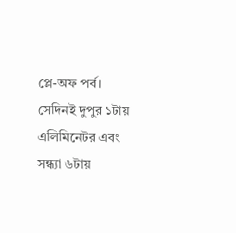প্লে-অফ পর্ব। সেদিনই দুপুর ১টায় এলিমিনেটর এবং সন্ধ্যা ৬টায়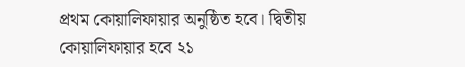প্রথম কোয়ালিফায়ার অনুষ্ঠিত হবে। দ্বিতীয় কোয়ালিফায়ার হবে ২১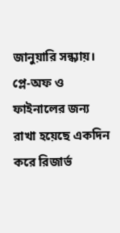জানুয়ারি সন্ধ্যায়। প্লে-অফ ও ফাইনালের জন্য রাখা হয়েছে একদিন করে রিজার্ভ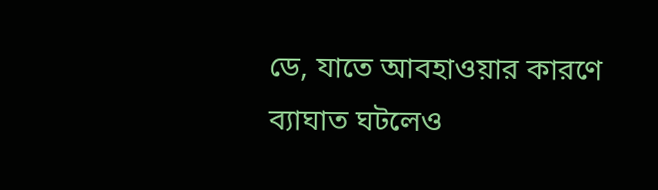ডে, যাতে আবহাওয়ার কারণে ব্যাঘাত ঘটলেও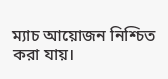ম্যাচ আয়োজন নিশ্চিত করা যায়।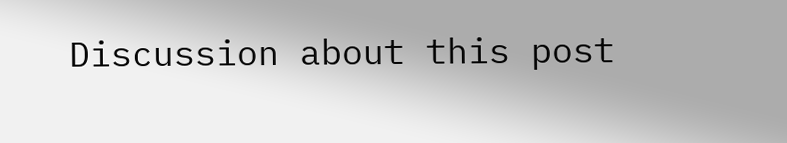Discussion about this post